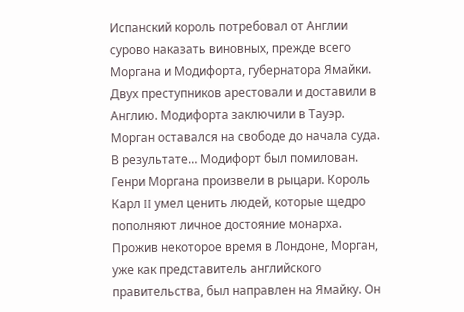Испанский король потребовал от Англии сурово наказать виновных, прежде всего Моргана и Модифорта, губернатора Ямайки. Двух преступников арестовали и доставили в Англию. Модифорта заключили в Тауэр. Морган оставался на свободе до начала суда. В результате… Модифорт был помилован. Генри Моргана произвели в рыцари. Король Карл II умел ценить людей, которые щедро пополняют личное достояние монарха.
Прожив некоторое время в Лондоне, Морган, уже как представитель английского правительства, был направлен на Ямайку. Он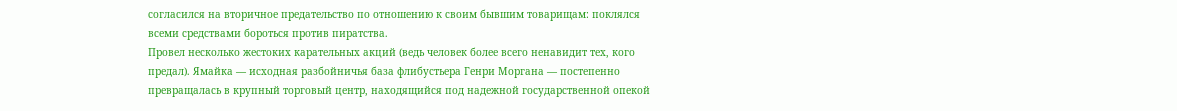согласился на вторичное предательство по отношению к своим бывшим товарищам: поклялся всеми средствами бороться против пиратства.
Провел несколько жестоких карательных акций (ведь человек более всего ненавидит тех, кого предал). Ямайка — исходная разбойничья база флибустьера Генри Моргана — постепенно превращалась в крупный торговый центр, находящийся под надежной государственной опекой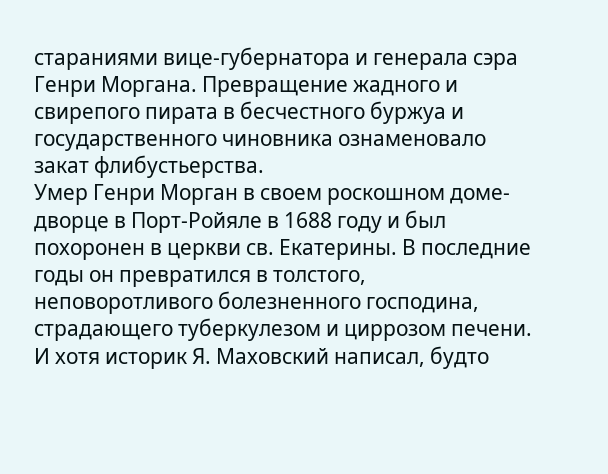стараниями вице-губернатора и генерала сэра Генри Моргана. Превращение жадного и свирепого пирата в бесчестного буржуа и государственного чиновника ознаменовало закат флибустьерства.
Умер Генри Морган в своем роскошном доме-дворце в Порт-Ройяле в 1688 году и был похоронен в церкви св. Екатерины. В последние годы он превратился в толстого, неповоротливого болезненного господина, страдающего туберкулезом и циррозом печени. И хотя историк Я. Маховский написал, будто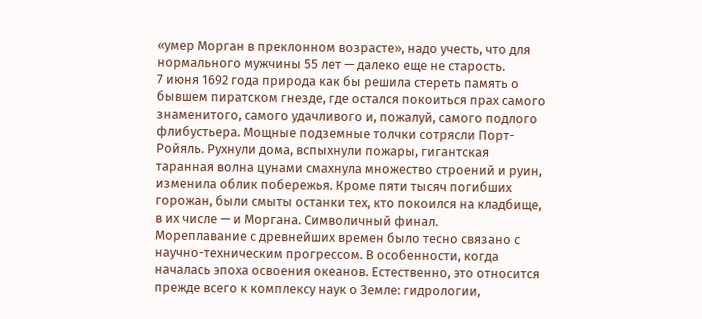«умер Морган в преклонном возрасте», надо учесть, что для нормального мужчины 55 лет — далеко еще не старость.
7 июня 1692 года природа как бы решила стереть память о бывшем пиратском гнезде, где остался покоиться прах самого знаменитого, самого удачливого и, пожалуй, самого подлого флибустьера. Мощные подземные толчки сотрясли Порт-Ройяль. Рухнули дома, вспыхнули пожары, гигантская таранная волна цунами смахнула множество строений и руин, изменила облик побережья. Кроме пяти тысяч погибших горожан, были смыты останки тех, кто покоился на кладбище, в их числе — и Моргана. Символичный финал.
Мореплавание с древнейших времен было тесно связано с научно-техническим прогрессом. В особенности, когда началась эпоха освоения океанов. Естественно, это относится прежде всего к комплексу наук о Земле: гидрологии,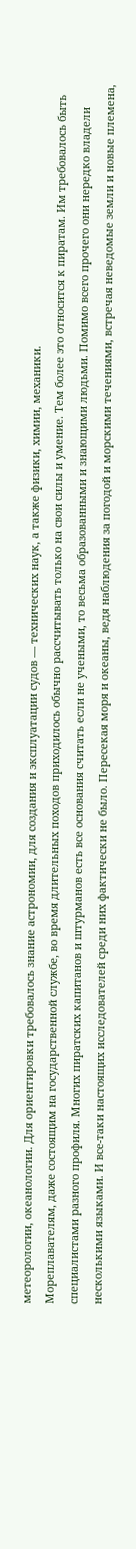метеорологии, океанологии. Для ориентировки требовалось знание астрономии, для создания и эксплуатации судов — технических наук, а также физики, химии, механики.
Мореплавателям, даже состоящим на государственной службе, во время длительных походов приходилось обычно рассчитывать только на свои силы и умение. Тем более это относится к пиратам. Им требовалось быть специалистами разного профиля. Многих пиратских капитанов и штурманов есть все основания считать если не учеными, то весьма образованными и знающими людьми. Помимо всего прочего они нередко владели несколькими языками. И все-таки настоящих исследователей среди них фактически не было. Пересекая моря и океаны, ведя наблюдения за погодой и морскими течениями, встречая неведомые земли и новые племена,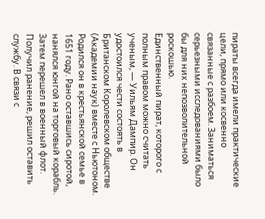пираты всегда имели практические цели, прямо или косвенно связанные с разбоем. Заниматься серьезными исследованиями было бы для них непозволительной роскошью.
Единственный пират, которого с полным правом можно считать ученым, — Уильям Дампир. Он удостоился чести состоять в Британском Королевском обществе (Академии наук) вместе с Ньютоном.
Родился он в крестьянской семье в 1651 году. Рано оставшись сиротой, нанялся юнгой на торговый корабль. Затем перешел в военный флот. Получил ранение, решил оставить службу. В связи с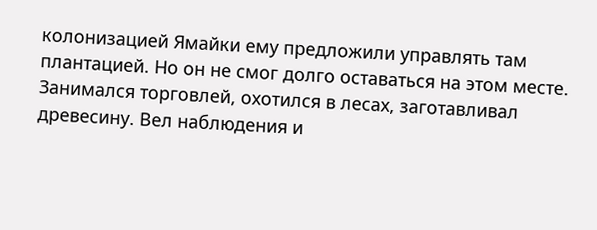колонизацией Ямайки ему предложили управлять там плантацией. Но он не смог долго оставаться на этом месте. Занимался торговлей, охотился в лесах, заготавливал древесину. Вел наблюдения и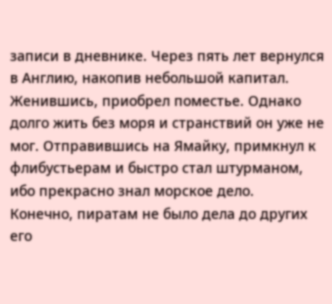записи в дневнике. Через пять лет вернулся в Англию, накопив небольшой капитал. Женившись, приобрел поместье. Однако долго жить без моря и странствий он уже не мог. Отправившись на Ямайку, примкнул к флибустьерам и быстро стал штурманом, ибо прекрасно знал морское дело.
Конечно, пиратам не было дела до других его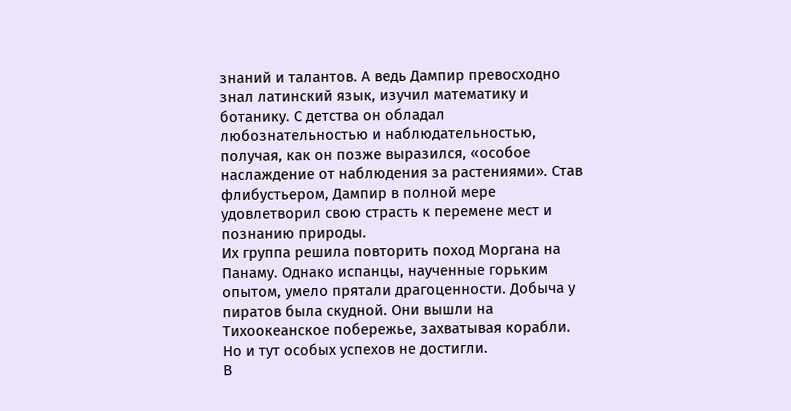знаний и талантов. А ведь Дампир превосходно знал латинский язык, изучил математику и ботанику. С детства он обладал любознательностью и наблюдательностью, получая, как он позже выразился, «особое наслаждение от наблюдения за растениями». Став флибустьером, Дампир в полной мере удовлетворил свою страсть к перемене мест и познанию природы.
Их группа решила повторить поход Моргана на Панаму. Однако испанцы, наученные горьким опытом, умело прятали драгоценности. Добыча у пиратов была скудной. Они вышли на Тихоокеанское побережье, захватывая корабли. Но и тут особых успехов не достигли.
В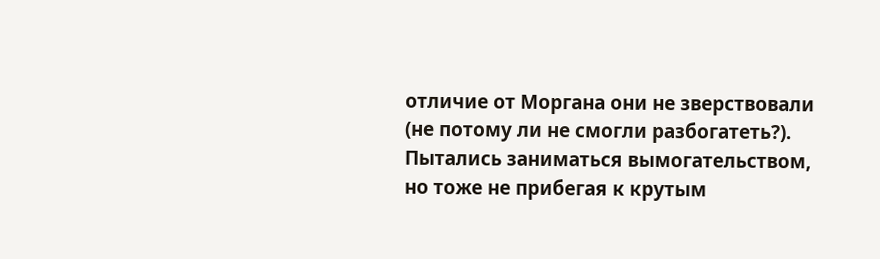отличие от Моргана они не зверствовали (не потому ли не смогли разбогатеть?). Пытались заниматься вымогательством, но тоже не прибегая к крутым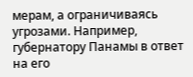мерам, а ограничиваясь угрозами. Например, губернатору Панамы в ответ на его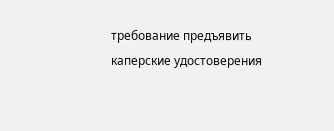требование предъявить каперские удостоверения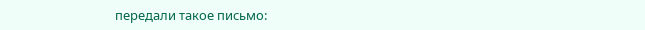передали такое письмо: